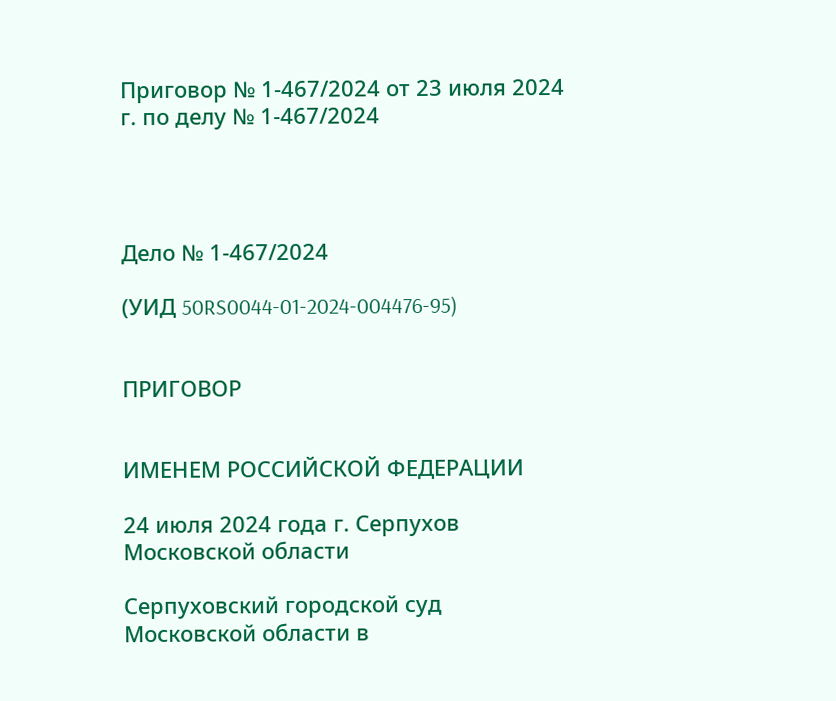Приговор № 1-467/2024 от 23 июля 2024 г. по делу № 1-467/2024




Дело № 1-467/2024

(УИД 50RS0044-01-2024-004476-95)


ПРИГОВОР


ИМЕНЕМ РОССИЙСКОЙ ФЕДЕРАЦИИ

24 июля 2024 года г. Серпухов Московской области

Серпуховский городской суд Московской области в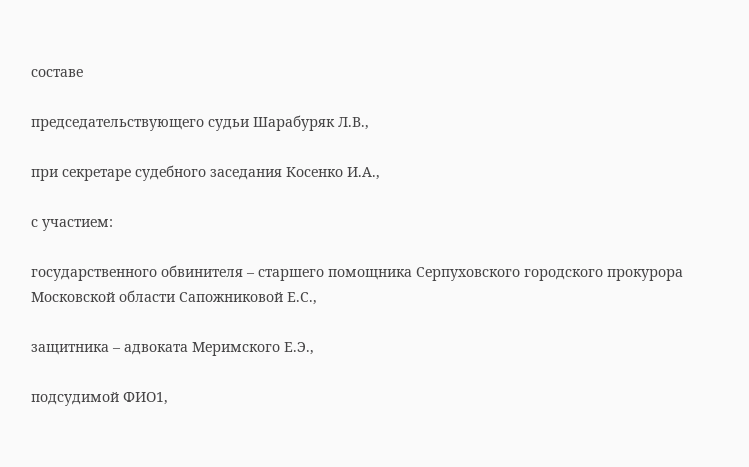составе

председательствующего судьи Шарабуряк Л.В.,

при секретаре судебного заседания Косенко И.А.,

с участием:

государственного обвинителя – старшего помощника Серпуховского городского прокурора Московской области Сапожниковой Е.С.,

защитника – адвоката Меримского Е.Э.,

подсудимой ФИО1,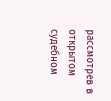рассмотрев в открытом судебном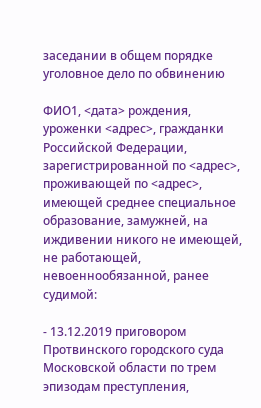заседании в общем порядке уголовное дело по обвинению

ФИО1, <дата> рождения, уроженки <адрес>, гражданки Российской Федерации, зарегистрированной по <адрес>, проживающей по <адрес>, имеющей среднее специальное образование, замужней, на иждивении никого не имеющей, не работающей, невоеннообязанной, ранее судимой:

- 13.12.2019 приговором Протвинского городского суда Московской области по трем эпизодам преступления,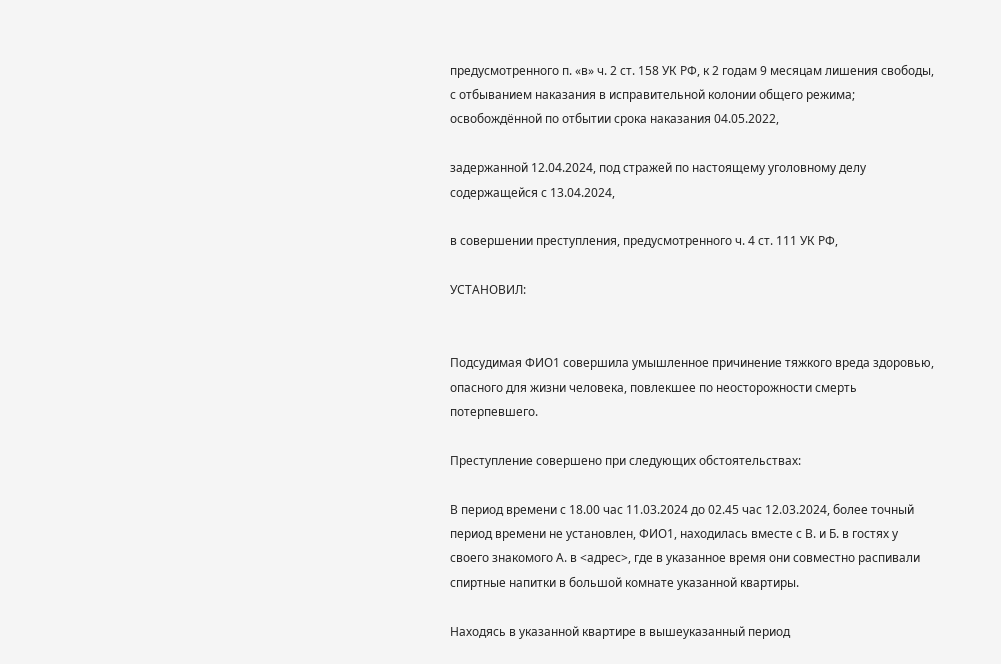предусмотренного п. «в» ч. 2 ст. 158 УК РФ, к 2 годам 9 месяцам лишения свободы, с отбыванием наказания в исправительной колонии общего режима; освобождённой по отбытии срока наказания 04.05.2022,

задержанной 12.04.2024, под стражей по настоящему уголовному делу содержащейся с 13.04.2024,

в совершении преступления, предусмотренного ч. 4 ст. 111 УК РФ,

УСТАНОВИЛ:


Подсудимая ФИО1 совершила умышленное причинение тяжкого вреда здоровью, опасного для жизни человека, повлекшее по неосторожности смерть потерпевшего.

Преступление совершено при следующих обстоятельствах:

В период времени с 18.00 час 11.03.2024 до 02.45 час 12.03.2024, более точный период времени не установлен, ФИО1, находилась вместе с В. и Б. в гостях у своего знакомого А. в <адрес>, где в указанное время они совместно распивали спиртные напитки в большой комнате указанной квартиры.

Находясь в указанной квартире в вышеуказанный период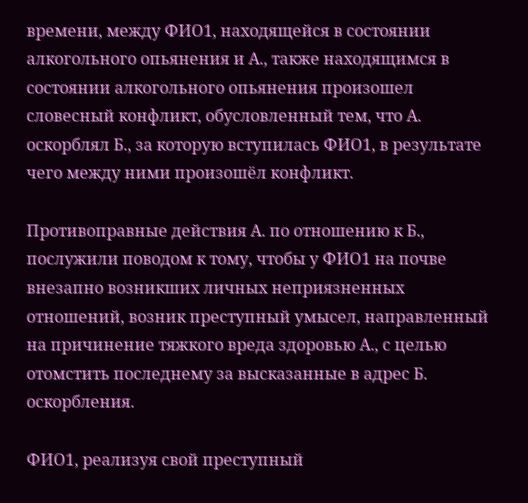времени, между ФИО1, находящейся в состоянии алкогольного опьянения и А., также находящимся в состоянии алкогольного опьянения произошел словесный конфликт, обусловленный тем, что А. оскорблял Б., за которую вступилась ФИО1, в результате чего между ними произошёл конфликт.

Противоправные действия А. по отношению к Б., послужили поводом к тому, чтобы у ФИО1 на почве внезапно возникших личных неприязненных отношений, возник преступный умысел, направленный на причинение тяжкого вреда здоровью А., с целью отомстить последнему за высказанные в адрес Б. оскорбления.

ФИО1, реализуя свой преступный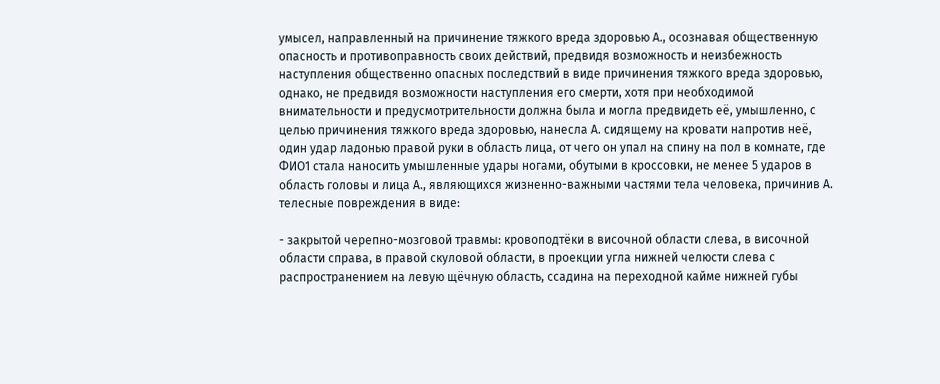умысел, направленный на причинение тяжкого вреда здоровью А., осознавая общественную опасность и противоправность своих действий, предвидя возможность и неизбежность наступления общественно опасных последствий в виде причинения тяжкого вреда здоровью, однако, не предвидя возможности наступления его смерти, хотя при необходимой внимательности и предусмотрительности должна была и могла предвидеть её, умышленно, с целью причинения тяжкого вреда здоровью, нанесла А. сидящему на кровати напротив неё, один удар ладонью правой руки в область лица, от чего он упал на спину на пол в комнате, где ФИО1 стала наносить умышленные удары ногами, обутыми в кроссовки, не менее 5 ударов в область головы и лица А., являющихся жизненно-важными частями тела человека, причинив А. телесные повреждения в виде:

- закрытой черепно-мозговой травмы: кровоподтёки в височной области слева, в височной области справа, в правой скуловой области, в проекции угла нижней челюсти слева с распространением на левую щёчную область, ссадина на переходной кайме нижней губы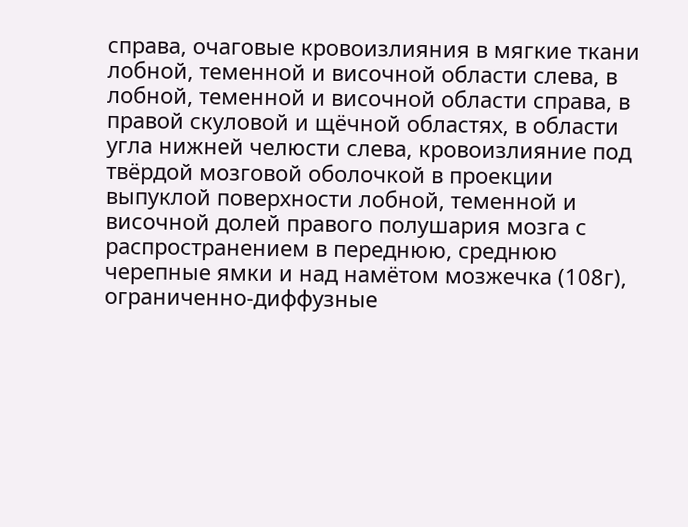справа, очаговые кровоизлияния в мягкие ткани лобной, теменной и височной области слева, в лобной, теменной и височной области справа, в правой скуловой и щёчной областях, в области угла нижней челюсти слева, кровоизлияние под твёрдой мозговой оболочкой в проекции выпуклой поверхности лобной, теменной и височной долей правого полушария мозга с распространением в переднюю, среднюю черепные ямки и над намётом мозжечка (108г), ограниченно-диффузные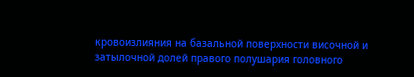кровоизлияния на базальной поверхности височной и затылочной долей правого полушария головного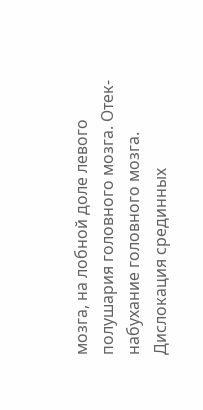мозга, на лобной доле левого полушария головного мозга. Отек-набухание головного мозга. Дислокация срединных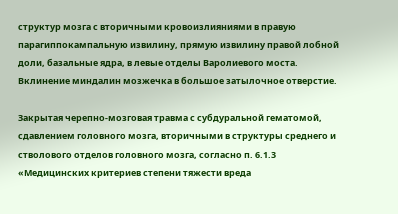структур мозга с вторичными кровоизлияниями в правую парагиппокампальную извилину, прямую извилину правой лобной доли, базальные ядра, в левые отделы Варолиевого моста. Вклинение миндалин мозжечка в большое затылочное отверстие.

Закрытая черепно-мозговая травма с субдуральной гематомой, сдавлением головного мозга, вторичными в структуры среднего и стволового отделов головного мозга, согласно п. 6.1.3 «Медицинских критериев степени тяжести вреда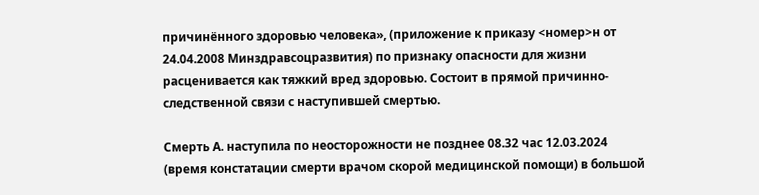причинённого здоровью человека», (приложение к приказу <номер>н от 24.04.2008 Минздравсоцразвития) по признаку опасности для жизни расценивается как тяжкий вред здоровью. Состоит в прямой причинно-следственной связи с наступившей смертью.

Смерть А. наступила по неосторожности не позднее 08.32 час 12.03.2024 (время констатации смерти врачом скорой медицинской помощи) в большой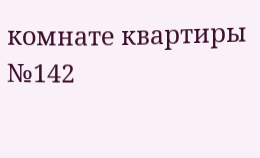комнате квартиры №142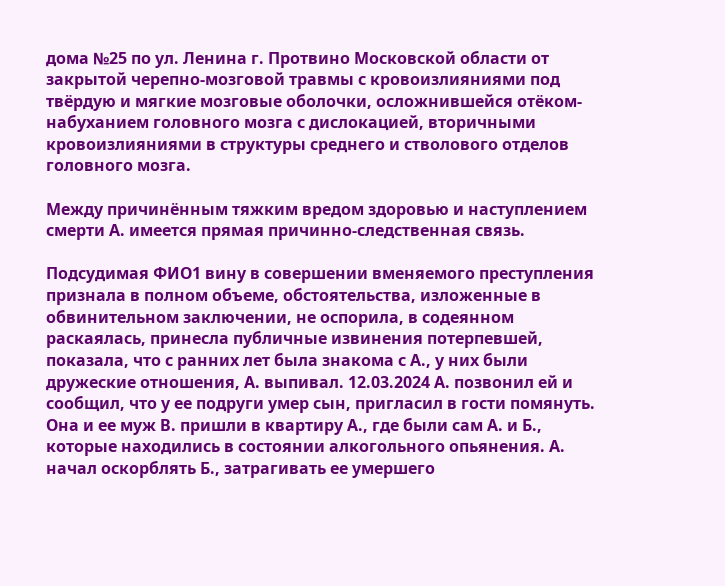дома №25 по ул. Ленина г. Протвино Московской области от закрытой черепно-мозговой травмы с кровоизлияниями под твёрдую и мягкие мозговые оболочки, осложнившейся отёком-набуханием головного мозга с дислокацией, вторичными кровоизлияниями в структуры среднего и стволового отделов головного мозга.

Между причинённым тяжким вредом здоровью и наступлением смерти А. имеется прямая причинно-следственная связь.

Подсудимая ФИО1 вину в совершении вменяемого преступления признала в полном объеме, обстоятельства, изложенные в обвинительном заключении, не оспорила, в содеянном раскаялась, принесла публичные извинения потерпевшей, показала, что с ранних лет была знакома с А., у них были дружеские отношения, А. выпивал. 12.03.2024 А. позвонил ей и сообщил, что у ее подруги умер сын, пригласил в гости помянуть. Она и ее муж В. пришли в квартиру А., где были сам А. и Б., которые находились в состоянии алкогольного опьянения. А. начал оскорблять Б., затрагивать ее умершего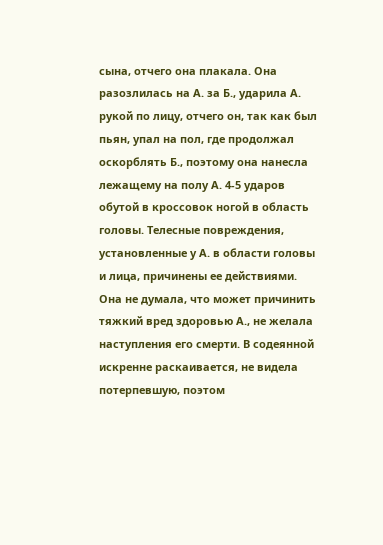сына, отчего она плакала. Она разозлилась на А. за Б., ударила А. рукой по лицу, отчего он, так как был пьян, упал на пол, где продолжал оскорблять Б., поэтому она нанесла лежащему на полу А. 4-5 ударов обутой в кроссовок ногой в область головы. Телесные повреждения, установленные у А. в области головы и лица, причинены ее действиями. Она не думала, что может причинить тяжкий вред здоровью А., не желала наступления его смерти. В содеянной искренне раскаивается, не видела потерпевшую, поэтом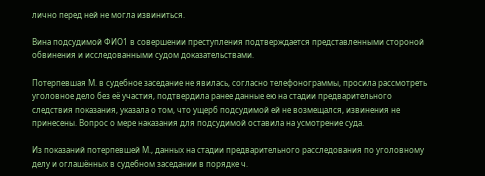лично перед ней не могла извиниться.

Вина подсудимой ФИО1 в совершении преступления подтверждается представленными стороной обвинения и исследованными судом доказательствами.

Потерпевшая М. в судебное заседание не явилась, согласно телефонограммы, просила рассмотреть уголовное дело без её участия, подтвердила ранее данные ею на стадии предварительного следствия показания, указала о том, что ущерб подсудимой ей не возмещался, извинения не принесены. Вопрос о мере наказания для подсудимой оставила на усмотрение суда.

Из показаний потерпевшей М., данных на стадии предварительного расследования по уголовному делу и оглашённых в судебном заседании в порядке ч.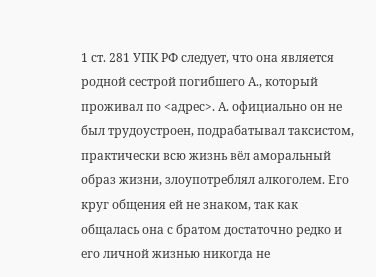1 ст. 281 УПК РФ следует, что она является родной сестрой погибшего А., который проживал по <адрес>. А. официально он не был трудоустроен, подрабатывал таксистом, практически всю жизнь вёл аморальный образ жизни, злоупотреблял алкоголем. Его круг общения ей не знаком, так как общалась она с братом достаточно редко и его личной жизнью никогда не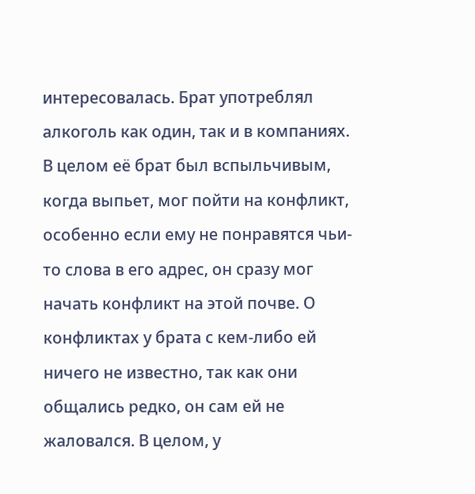интересовалась. Брат употреблял алкоголь как один, так и в компаниях. В целом её брат был вспыльчивым, когда выпьет, мог пойти на конфликт, особенно если ему не понравятся чьи-то слова в его адрес, он сразу мог начать конфликт на этой почве. О конфликтах у брата с кем-либо ей ничего не известно, так как они общались редко, он сам ей не жаловался. В целом, у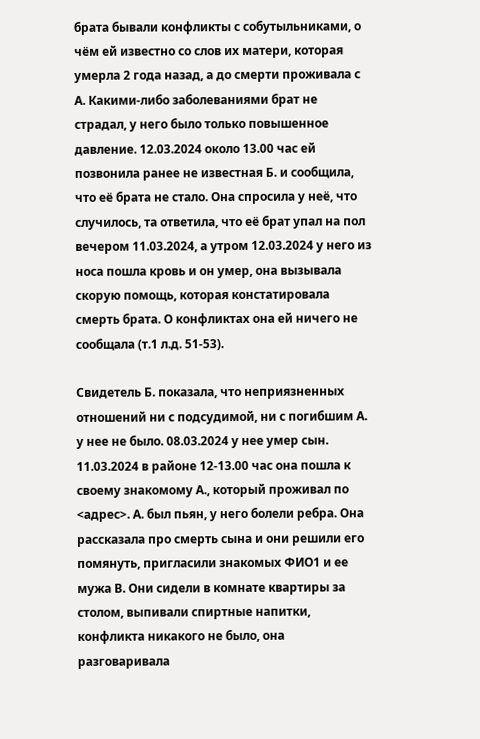брата бывали конфликты с собутыльниками, о чём ей известно со слов их матери, которая умерла 2 года назад, а до смерти проживала с А. Какими-либо заболеваниями брат не страдал, у него было только повышенное давление. 12.03.2024 около 13.00 час ей позвонила ранее не известная Б. и сообщила, что её брата не стало. Она спросила у неё, что случилось, та ответила, что её брат упал на пол вечером 11.03.2024, а утром 12.03.2024 у него из носа пошла кровь и он умер, она вызывала скорую помощь, которая констатировала смерть брата. О конфликтах она ей ничего не сообщала (т.1 л.д. 51-53).

Свидетель Б. показала, что неприязненных отношений ни с подсудимой, ни с погибшим А. у нее не было. 08.03.2024 у нее умер сын. 11.03.2024 в районе 12-13.00 час она пошла к своему знакомому А., который проживал по <адрес>. А. был пьян, у него болели ребра. Она рассказала про смерть сына и они решили его помянуть, пригласили знакомых ФИО1 и ее мужа В. Они сидели в комнате квартиры за столом, выпивали спиртные напитки, конфликта никакого не было, она разговаривала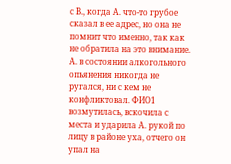с В., когда А. что-то грубое сказал в ее адрес, но она не помнит что именно, так как не обратила на это внимание. А. в состоянии алкогольного опьянения никогда не ругался, ни с кем не конфликтовал. ФИО1 возмутилась, вскочила с места и ударила А. рукой по лицу в районе уха, отчего он упал на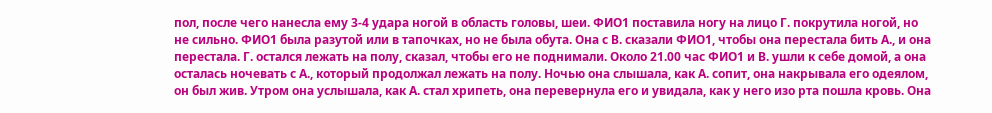пол, после чего нанесла ему 3-4 удара ногой в область головы, шеи. ФИО1 поставила ногу на лицо Г. покрутила ногой, но не сильно. ФИО1 была разутой или в тапочках, но не была обута. Она с В. сказали ФИО1, чтобы она перестала бить А., и она перестала. Г. остался лежать на полу, сказал, чтобы его не поднимали. Около 21.00 час ФИО1 и В. ушли к себе домой, а она осталась ночевать с А., который продолжал лежать на полу. Ночью она слышала, как А. сопит, она накрывала его одеялом, он был жив. Утром она услышала, как А. стал хрипеть, она перевернула его и увидала, как у него изо рта пошла кровь. Она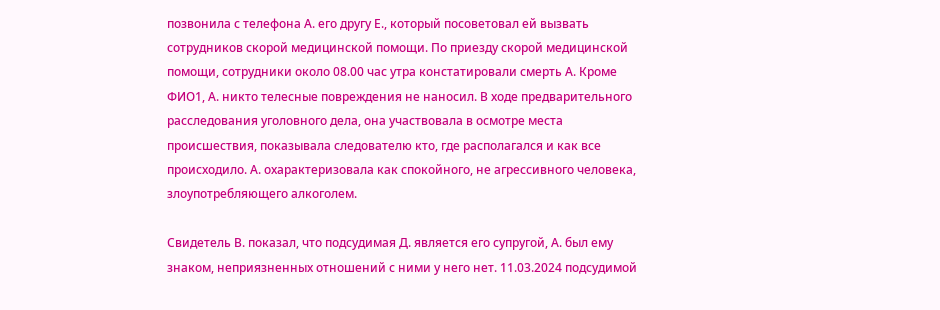позвонила с телефона А. его другу Е., который посоветовал ей вызвать сотрудников скорой медицинской помощи. По приезду скорой медицинской помощи, сотрудники около 08.00 час утра констатировали смерть А. Кроме ФИО1, А. никто телесные повреждения не наносил. В ходе предварительного расследования уголовного дела, она участвовала в осмотре места происшествия, показывала следователю кто, где располагался и как все происходило. А. охарактеризовала как спокойного, не агрессивного человека, злоупотребляющего алкоголем.

Свидетель В. показал, что подсудимая Д. является его супругой, А. был ему знаком, неприязненных отношений с ними у него нет. 11.03.2024 подсудимой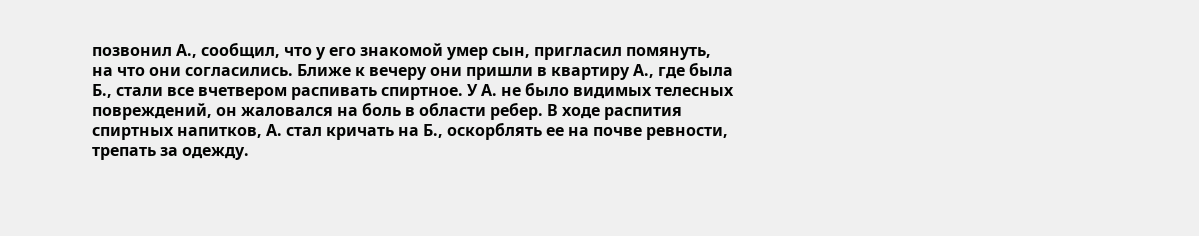позвонил А., сообщил, что у его знакомой умер сын, пригласил помянуть, на что они согласились. Ближе к вечеру они пришли в квартиру А., где была Б., стали все вчетвером распивать спиртное. У А. не было видимых телесных повреждений, он жаловался на боль в области ребер. В ходе распития спиртных напитков, А. стал кричать на Б., оскорблять ее на почве ревности, трепать за одежду.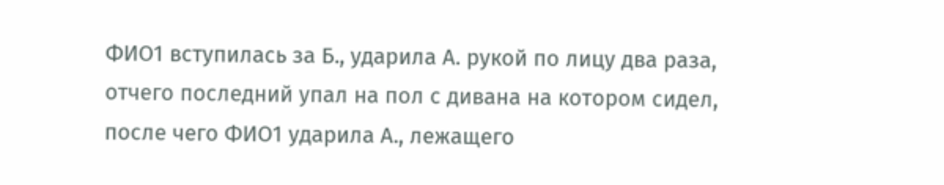ФИО1 вступилась за Б., ударила А. рукой по лицу два раза, отчего последний упал на пол с дивана на котором сидел, после чего ФИО1 ударила А., лежащего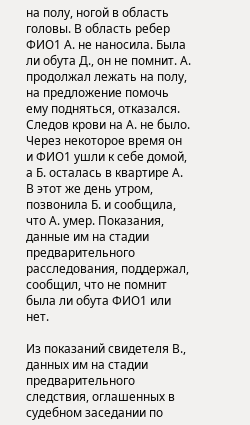на полу, ногой в область головы. В область ребер ФИО1 А. не наносила. Была ли обута Д., он не помнит. А. продолжал лежать на полу, на предложение помочь ему подняться, отказался. Следов крови на А. не было. Через некоторое время он и ФИО1 ушли к себе домой, а Б. осталась в квартире А. В этот же день утром, позвонила Б. и сообщила, что А. умер. Показания, данные им на стадии предварительного расследования, поддержал, сообщил, что не помнит была ли обута ФИО1 или нет.

Из показаний свидетеля В., данных им на стадии предварительного следствия, оглашенных в судебном заседании по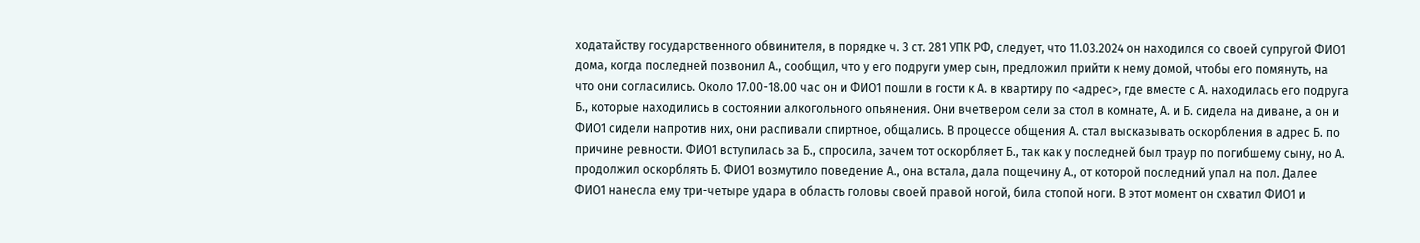ходатайству государственного обвинителя, в порядке ч. 3 ст. 281 УПК РФ, следует, что 11.03.2024 он находился со своей супругой ФИО1 дома, когда последней позвонил А., сообщил, что у его подруги умер сын, предложил прийти к нему домой, чтобы его помянуть, на что они согласились. Около 17.00-18.00 час он и ФИО1 пошли в гости к А. в квартиру по <адрес>, где вместе с А. находилась его подруга Б., которые находились в состоянии алкогольного опьянения. Они вчетвером сели за стол в комнате, А. и Б. сидела на диване, а он и ФИО1 сидели напротив них, они распивали спиртное, общались. В процессе общения А. стал высказывать оскорбления в адрес Б. по причине ревности. ФИО1 вступилась за Б., спросила, зачем тот оскорбляет Б., так как у последней был траур по погибшему сыну, но А. продолжил оскорблять Б. ФИО1 возмутило поведение А., она встала, дала пощечину А., от которой последний упал на пол. Далее ФИО1 нанесла ему три-четыре удара в область головы своей правой ногой, била стопой ноги. В этот момент он схватил ФИО1 и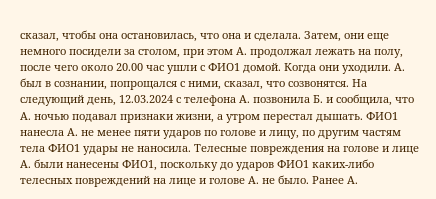сказал, чтобы она остановилась, что она и сделала. Затем, они еще немного посидели за столом, при этом А. продолжал лежать на полу, после чего около 20.00 час ушли с ФИО1 домой. Когда они уходили. А. был в сознании, попрощался с ними, сказал, что созвонятся. На следующий день, 12.03.2024 с телефона А. позвонила Б. и сообщила, что А. ночью подавал признаки жизни, а утром перестал дышать. ФИО1 нанесла А. не менее пяти ударов по голове и лицу, по другим частям тела ФИО1 удары не наносила. Телесные повреждения на голове и лице А. были нанесены ФИО1, поскольку до ударов ФИО1 каких-либо телесных повреждений на лице и голове А. не было. Ранее А.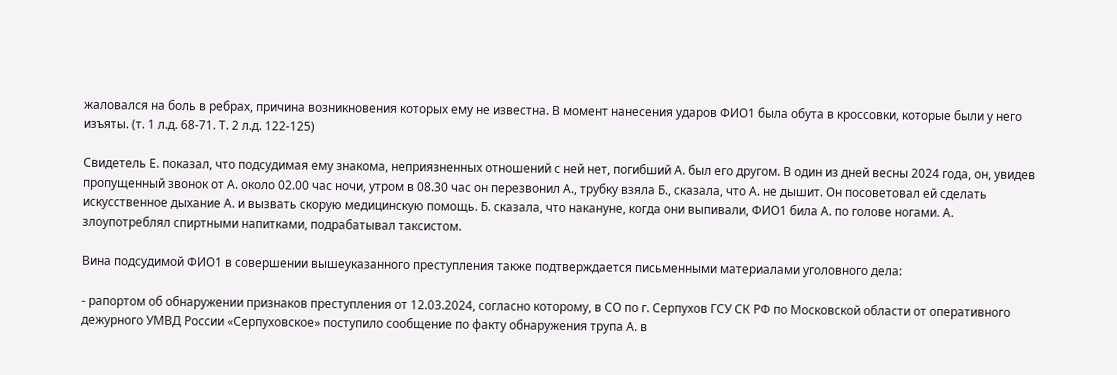жаловался на боль в ребрах, причина возникновения которых ему не известна. В момент нанесения ударов ФИО1 была обута в кроссовки, которые были у него изъяты. (т. 1 л.д. 68-71. Т. 2 л.д. 122-125)

Свидетель Е. показал, что подсудимая ему знакома, неприязненных отношений с ней нет, погибший А. был его другом. В один из дней весны 2024 года, он, увидев пропущенный звонок от А. около 02.00 час ночи, утром в 08.30 час он перезвонил А., трубку взяла Б., сказала, что А. не дышит. Он посоветовал ей сделать искусственное дыхание А. и вызвать скорую медицинскую помощь. Б. сказала, что накануне, когда они выпивали, ФИО1 била А. по голове ногами. А. злоупотреблял спиртными напитками, подрабатывал таксистом.

Вина подсудимой ФИО1 в совершении вышеуказанного преступления также подтверждается письменными материалами уголовного дела:

- рапортом об обнаружении признаков преступления от 12.03.2024, согласно которому, в СО по г. Серпухов ГСУ СК РФ по Московской области от оперативного дежурного УМВД России «Серпуховское» поступило сообщение по факту обнаружения трупа А. в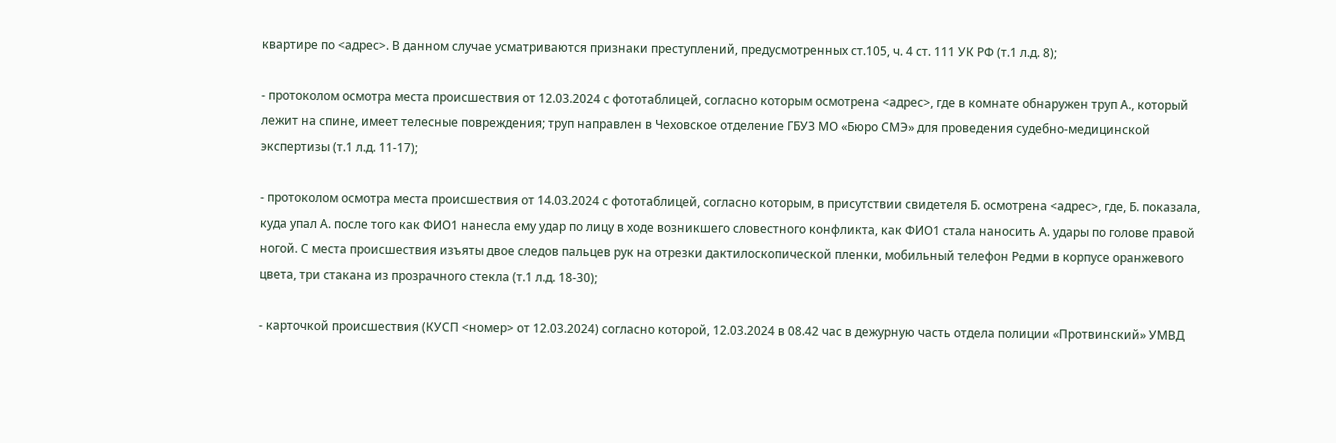квартире по <адрес>. В данном случае усматриваются признаки преступлений, предусмотренных ст.105, ч. 4 ст. 111 УК РФ (т.1 л.д. 8);

- протоколом осмотра места происшествия от 12.03.2024 с фототаблицей, согласно которым осмотрена <адрес>, где в комнате обнаружен труп А., который лежит на спине, имеет телесные повреждения; труп направлен в Чеховское отделение ГБУЗ МО «Бюро СМЭ» для проведения судебно-медицинской экспертизы (т.1 л.д. 11-17);

- протоколом осмотра места происшествия от 14.03.2024 с фототаблицей, согласно которым, в присутствии свидетеля Б. осмотрена <адрес>, где, Б. показала, куда упал А. после того как ФИО1 нанесла ему удар по лицу в ходе возникшего словестного конфликта, как ФИО1 стала наносить А. удары по голове правой ногой. С места происшествия изъяты двое следов пальцев рук на отрезки дактилоскопической пленки, мобильный телефон Редми в корпусе оранжевого цвета, три стакана из прозрачного стекла (т.1 л.д. 18-30);

- карточкой происшествия (КУСП <номер> от 12.03.2024) согласно которой, 12.03.2024 в 08.42 час в дежурную часть отдела полиции «Протвинский» УМВД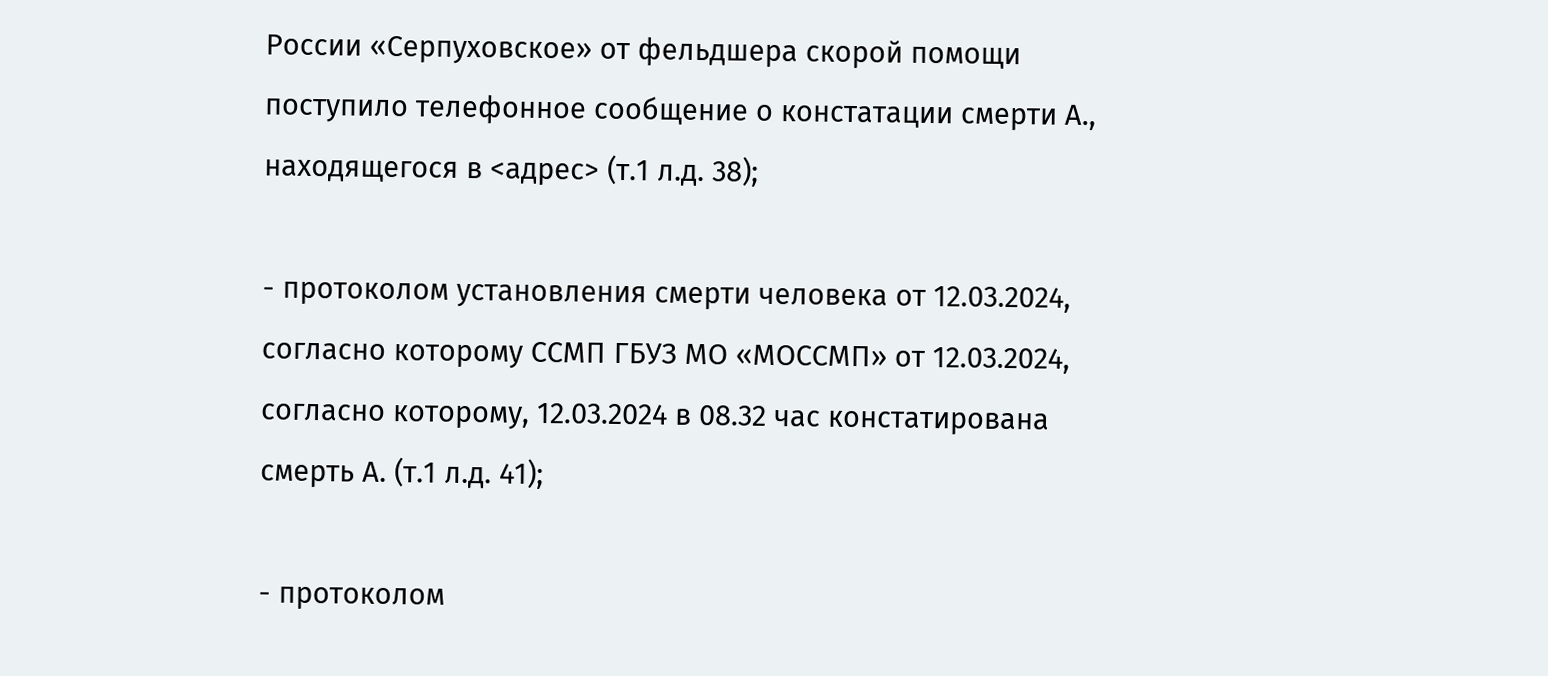России «Серпуховское» от фельдшера скорой помощи поступило телефонное сообщение о констатации смерти А., находящегося в <адрес> (т.1 л.д. 38);

- протоколом установления смерти человека от 12.03.2024, согласно которому ССМП ГБУЗ МО «МОССМП» от 12.03.2024, согласно которому, 12.03.2024 в 08.32 час констатирована смерть А. (т.1 л.д. 41);

- протоколом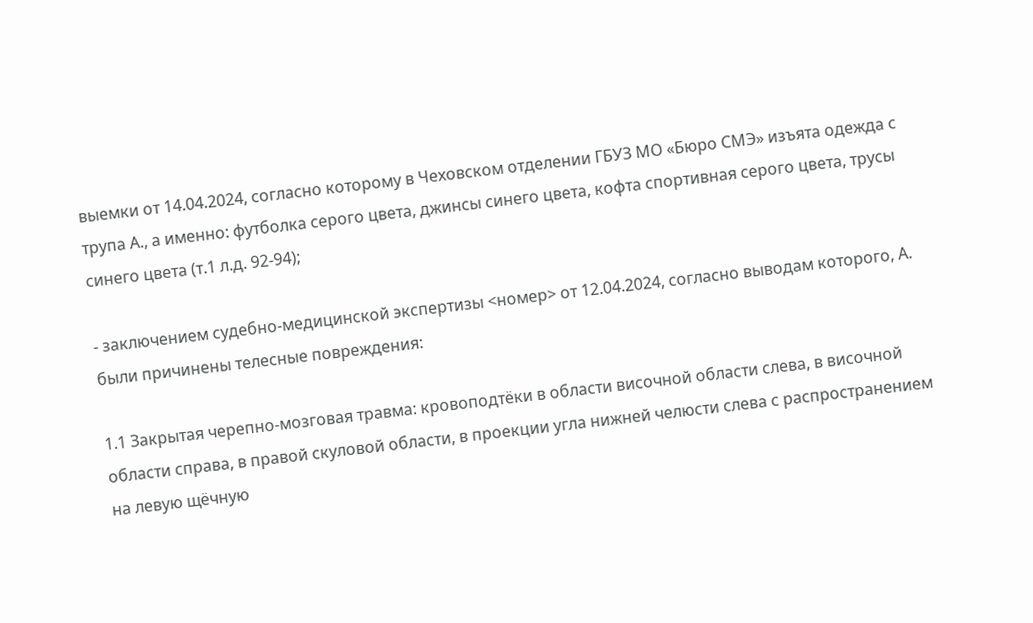выемки от 14.04.2024, согласно которому в Чеховском отделении ГБУЗ МО «Бюро СМЭ» изъята одежда с трупа А., а именно: футболка серого цвета, джинсы синего цвета, кофта спортивная серого цвета, трусы синего цвета (т.1 л.д. 92-94);

- заключением судебно-медицинской экспертизы <номер> от 12.04.2024, согласно выводам которого, А. были причинены телесные повреждения:

1.1 Закрытая черепно-мозговая травма: кровоподтёки в области височной области слева, в височной области справа, в правой скуловой области, в проекции угла нижней челюсти слева с распространением на левую щёчную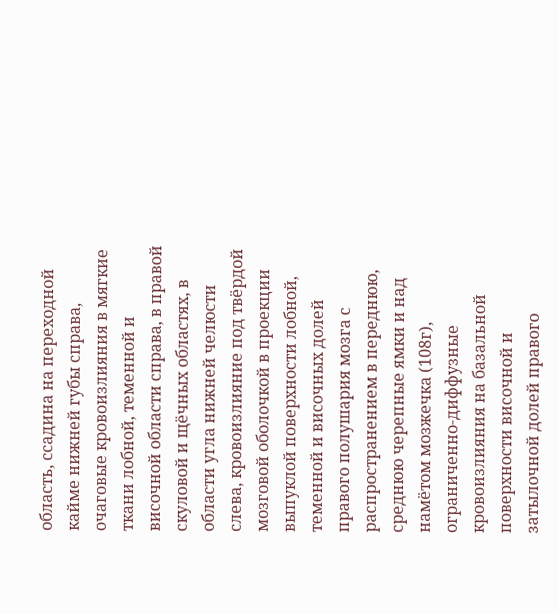область, ссадина на переходной кайме нижней губы справа, очаговые кровоизлияния в мягкие ткани лобной, теменной и височной области справа, в правой скуловой и щёчных областях, в области угла нижней челюсти слева, кровоизлияние под твёрдой мозговой оболочкой в проекции выпуклой поверхности лобной, теменной и височных долей правого полушария мозга с распространением в переднюю, среднюю черепные ямки и над намётом мозжечка (108г), ограниченно-диффузные кровоизлияния на базальной поверхности височной и затылочной долей правого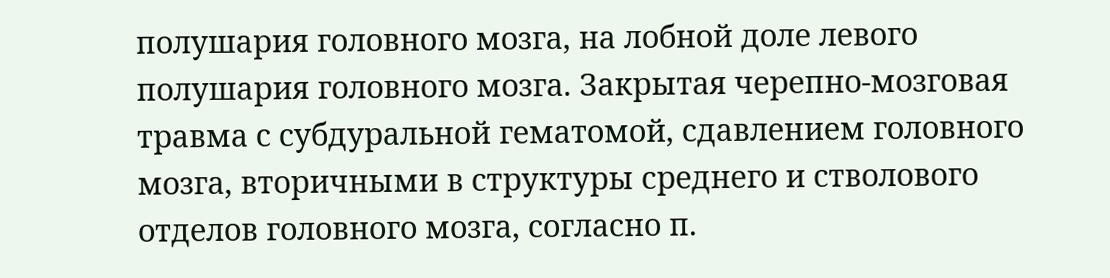полушария головного мозга, на лобной доле левого полушария головного мозга. Закрытая черепно-мозговая травма с субдуральной гематомой, сдавлением головного мозга, вторичными в структуры среднего и стволового отделов головного мозга, согласно п.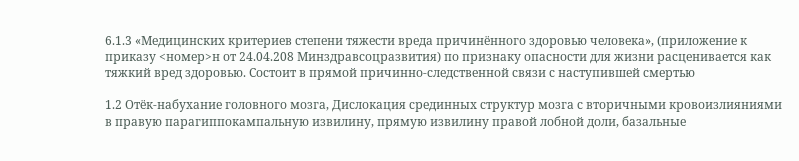6.1.3 «Медицинских критериев степени тяжести вреда причинённого здоровью человека», (приложение к приказу <номер>н от 24.04.208 Минздравсоцразвития) по признаку опасности для жизни расценивается как тяжкий вред здоровью. Состоит в прямой причинно-следственной связи с наступившей смертью

1.2 Отёк-набухание головного мозга, Дислокация срединных структур мозга с вторичными кровоизлияниями в правую парагиппокампальную извилину, прямую извилину правой лобной доли, базальные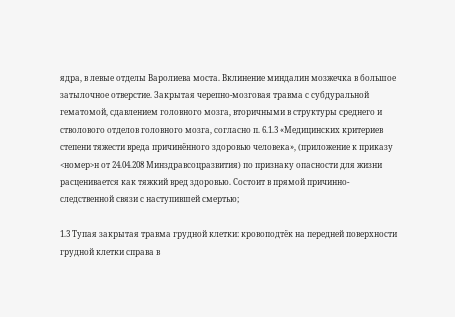ядра, в левые отделы Варолиева моста. Вклинение миндалин мозжечка в большое затылочное отверстие. Закрытая черепно-мозговая травма с субдуральной гематомой, сдавлением головного мозга, вторичными в структуры среднего и стволового отделов головного мозга, согласно п. 6.1.3 «Медицинских критериев степени тяжести вреда причинённого здоровью человека», (приложение к приказу <номер>н от 24.04.208 Минздравсоцразвития) по признаку опасности для жизни расценивается как тяжкий вред здоровью. Состоит в прямой причинно-следственной связи с наступившей смертью;

1.3 Тупая закрытая травма грудной клетки: кровоподтёк на передней поверхности грудной клетки справа в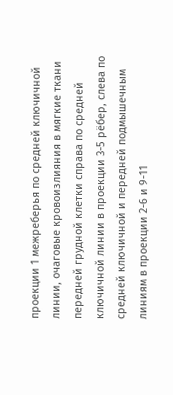проекции 1 межреберья по средней ключичной линии, очаговые кровоизлияния в мягкие ткани передней грудной клетки справа по средней ключичной линии в проекции 3-5 рёбер, слева по средней ключичной и передней подмышечным линиям в проекции 2-6 и 9-11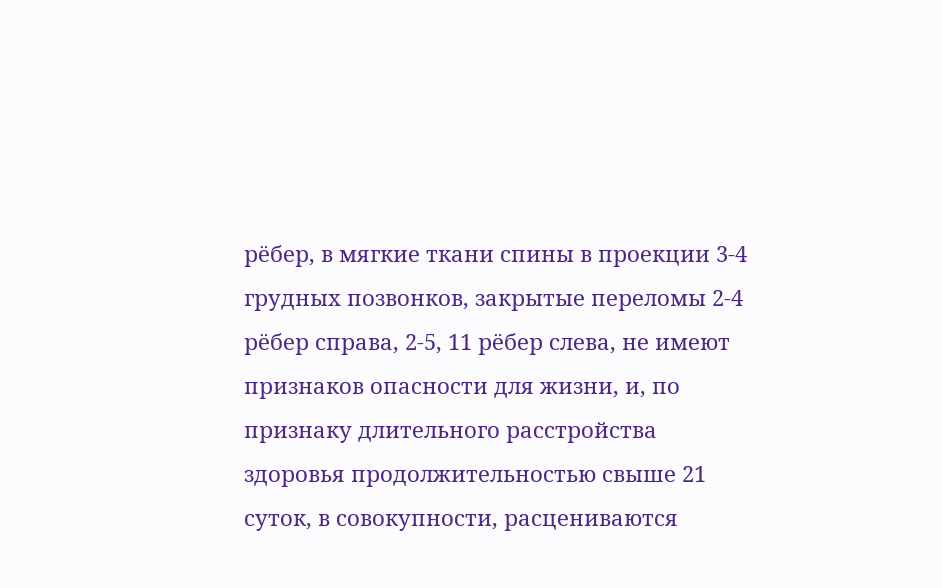рёбер, в мягкие ткани спины в проекции 3-4 грудных позвонков, закрытые переломы 2-4 рёбер справа, 2-5, 11 рёбер слева, не имеют признаков опасности для жизни, и, по признаку длительного расстройства здоровья продолжительностью свыше 21 суток, в совокупности, расцениваются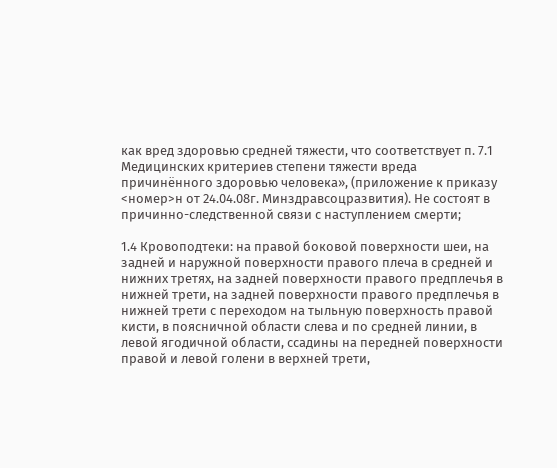как вред здоровью средней тяжести, что соответствует п. 7.1 Медицинских критериев степени тяжести вреда причинённого здоровью человека», (приложение к приказу <номер>н от 24.04.08г. Минздравсоцразвития). Не состоят в причинно-следственной связи с наступлением смерти;

1.4 Кровоподтеки: на правой боковой поверхности шеи, на задней и наружной поверхности правого плеча в средней и нижних третях, на задней поверхности правого предплечья в нижней трети, на задней поверхности правого предплечья в нижней трети с переходом на тыльную поверхность правой кисти, в поясничной области слева и по средней линии, в левой ягодичной области, ссадины на передней поверхности правой и левой голени в верхней трети,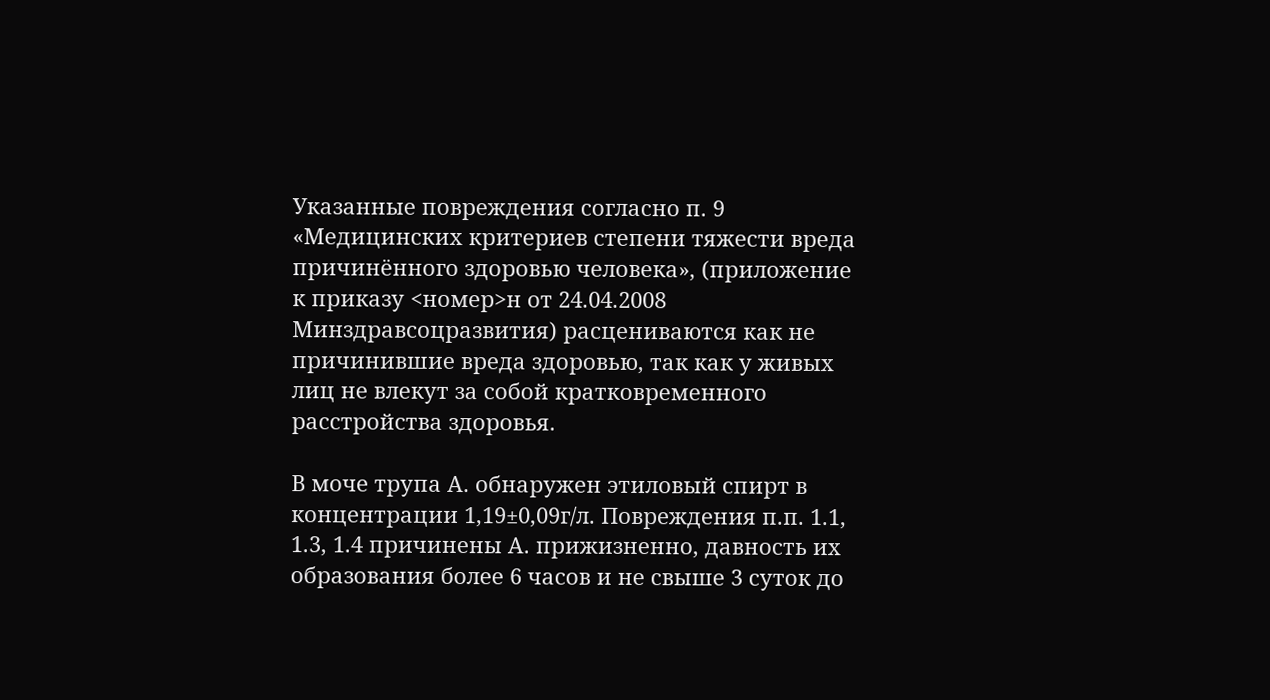Указанные повреждения согласно п. 9 «Медицинских критериев степени тяжести вреда причинённого здоровью человека», (приложение к приказу <номер>н от 24.04.2008 Минздравсоцразвития) расцениваются как не причинившие вреда здоровью, так как у живых лиц не влекут за собой кратковременного расстройства здоровья.

В моче трупа А. обнаружен этиловый спирт в концентрации 1,19±0,09г/л. Повреждения п.п. 1.1, 1.3, 1.4 причинены А. прижизненно, давность их образования более 6 часов и не свыше 3 суток до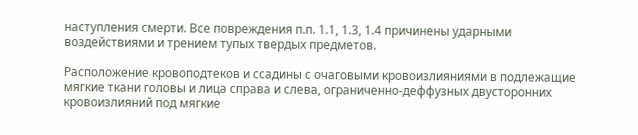наступления смерти. Все повреждения п.п. 1.1, 1.3, 1.4 причинены ударными воздействиями и трением тупых твердых предметов.

Расположение кровоподтеков и ссадины с очаговыми кровоизлияниями в подлежащие мягкие ткани головы и лица справа и слева, ограниченно-деффузных двусторонних кровоизлияний под мягкие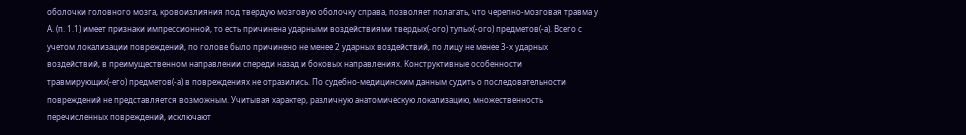оболочки головного мозга, кровоизлияния под твердую мозговую оболочку справа, позволяет полагать, что черепно-мозговая травма у А. (п. 1.1) имеет признаки импрессионной, то есть причинена ударными воздействиями твердых(-ого) тупых(-ого) предметов(-а). Всего с учетом локализации повреждений, по голове было причинено не менее 2 ударных воздействий, по лицу не менее 3-х ударных воздействий, в преимущественном направлении спереди назад и боковых направлениях. Конструктивные особенности травмирующих(-его) предметов(-а) в повреждениях не отразились. По судебно-медицинским данным судить о последовательности повреждений не представляется возможным. Учитывая характер, различную анатомическую локализацию, множественность перечисленных повреждений, исключают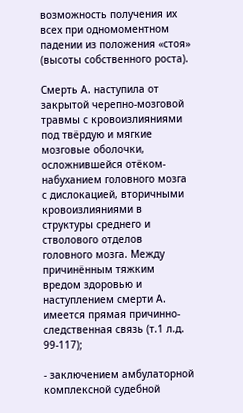возможность получения их всех при одномоментном падении из положения «стоя» (высоты собственного роста).

Смерть А. наступила от закрытой черепно-мозговой травмы с кровоизлияниями под твёрдую и мягкие мозговые оболочки, осложнившейся отёком-набуханием головного мозга с дислокацией, вторичными кровоизлияниями в структуры среднего и стволового отделов головного мозга. Между причинённым тяжким вредом здоровью и наступлением смерти А. имеется прямая причинно-следственная связь (т.1 л.д. 99-117);

- заключением амбулаторной комплексной судебной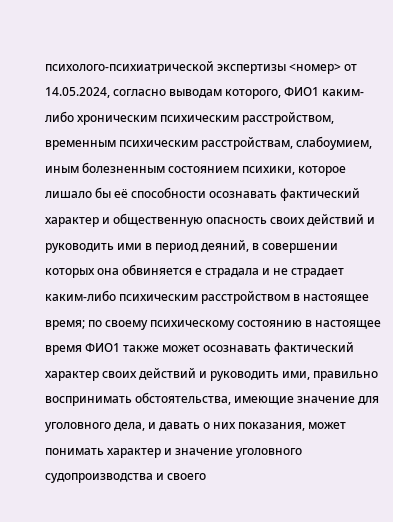психолого-психиатрической экспертизы <номер> от 14.05.2024, согласно выводам которого, ФИО1 каким-либо хроническим психическим расстройством, временным психическим расстройствам, слабоумием, иным болезненным состоянием психики, которое лишало бы её способности осознавать фактический характер и общественную опасность своих действий и руководить ими в период деяний, в совершении которых она обвиняется е страдала и не страдает каким-либо психическим расстройством в настоящее время; по своему психическому состоянию в настоящее время ФИО1 также может осознавать фактический характер своих действий и руководить ими, правильно воспринимать обстоятельства, имеющие значение для уголовного дела, и давать о них показания, может понимать характер и значение уголовного судопроизводства и своего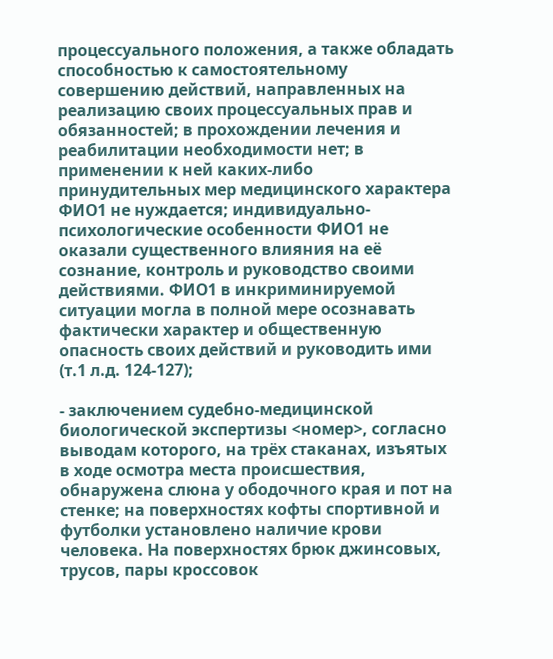процессуального положения, а также обладать способностью к самостоятельному совершению действий, направленных на реализацию своих процессуальных прав и обязанностей; в прохождении лечения и реабилитации необходимости нет; в применении к ней каких-либо принудительных мер медицинского характера ФИО1 не нуждается; индивидуально-психологические особенности ФИО1 не оказали существенного влияния на её сознание, контроль и руководство своими действиями. ФИО1 в инкриминируемой ситуации могла в полной мере осознавать фактически характер и общественную опасность своих действий и руководить ими (т.1 л.д. 124-127);

- заключением судебно-медицинской биологической экспертизы <номер>, согласно выводам которого, на трёх стаканах, изъятых в ходе осмотра места происшествия, обнаружена слюна у ободочного края и пот на стенке; на поверхностях кофты спортивной и футболки установлено наличие крови человека. На поверхностях брюк джинсовых, трусов, пары кроссовок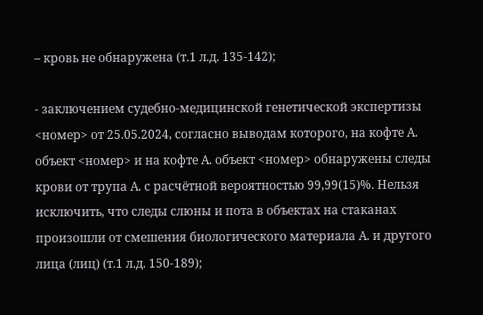– кровь не обнаружена (т.1 л.д. 135-142);

- заключением судебно-медицинской генетической экспертизы <номер> от 25.05.2024, согласно выводам которого, на кофте А. объект <номер> и на кофте А. объект <номер> обнаружены следы крови от трупа А. с расчётной вероятностью 99,99(15)%. Нельзя исключить, что следы слюны и пота в объектах на стаканах произошли от смешения биологического материала А. и другого лица (лиц) (т.1 л.д. 150-189);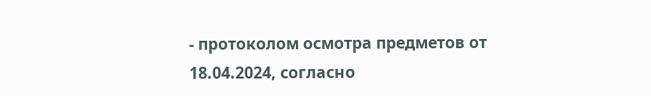- протоколом осмотра предметов от 18.04.2024, согласно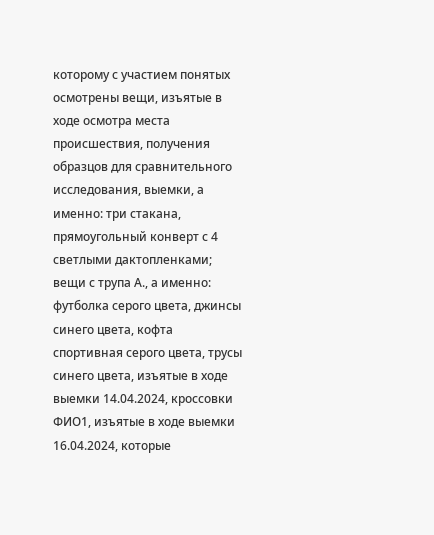которому с участием понятых осмотрены вещи, изъятые в ходе осмотра места происшествия, получения образцов для сравнительного исследования, выемки, а именно: три стакана, прямоугольный конверт с 4 светлыми дактопленками; вещи с трупа А., а именно: футболка серого цвета, джинсы синего цвета, кофта спортивная серого цвета, трусы синего цвета, изъятые в ходе выемки 14.04.2024, кроссовки ФИО1, изъятые в ходе выемки 16.04.2024, которые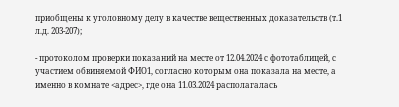приобщены к уголовному делу в качестве вещественных доказательств (т.1 л.д. 203-207);

- протоколом проверки показаний на месте от 12.04.2024 с фототаблицей, с участием обвиняемой ФИО1, согласно которым она показала на месте, а именно в комнате <адрес>, где она 11.03.2024 располагалась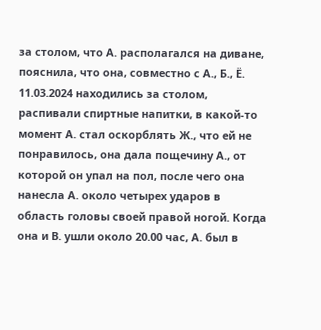за столом, что А. располагался на диване, пояснила, что она, совместно с А., Б., Ё. 11.03.2024 находились за столом, распивали спиртные напитки, в какой-то момент А. стал оскорблять Ж., что ей не понравилось, она дала пощечину А., от которой он упал на пол, после чего она нанесла А. около четырех ударов в область головы своей правой ногой. Когда она и В. ушли около 20.00 час, А. был в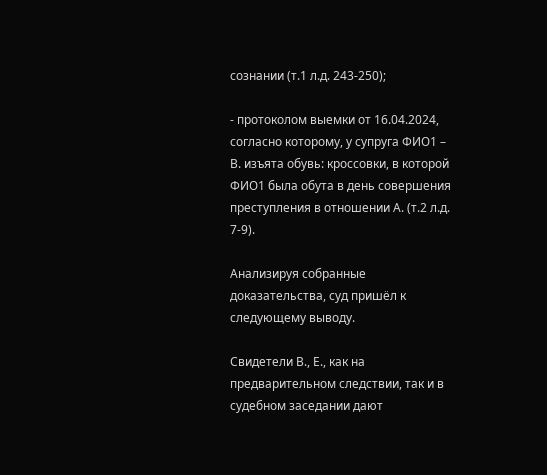сознании (т.1 л.д. 243-250);

- протоколом выемки от 16.04.2024, согласно которому, у супруга ФИО1 – В. изъята обувь: кроссовки, в которой ФИО1 была обута в день совершения преступления в отношении А. (т.2 л.д. 7-9).

Анализируя собранные доказательства, суд пришёл к следующему выводу.

Свидетели В., Е., как на предварительном следствии, так и в судебном заседании дают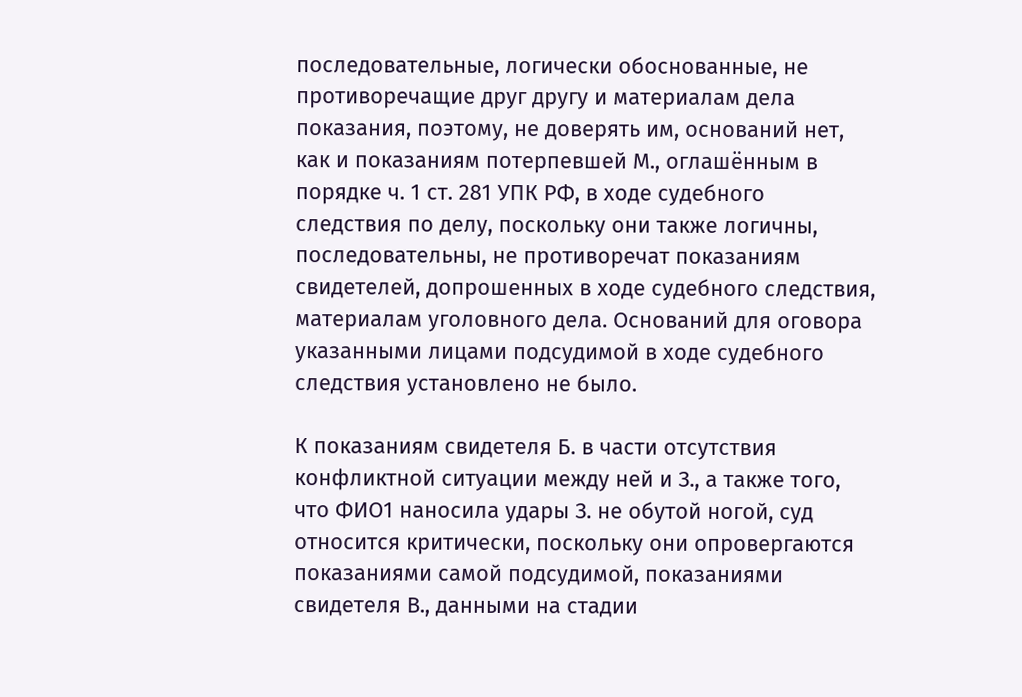последовательные, логически обоснованные, не противоречащие друг другу и материалам дела показания, поэтому, не доверять им, оснований нет, как и показаниям потерпевшей М., оглашённым в порядке ч. 1 ст. 281 УПК РФ, в ходе судебного следствия по делу, поскольку они также логичны, последовательны, не противоречат показаниям свидетелей, допрошенных в ходе судебного следствия, материалам уголовного дела. Оснований для оговора указанными лицами подсудимой в ходе судебного следствия установлено не было.

К показаниям свидетеля Б. в части отсутствия конфликтной ситуации между ней и З., а также того, что ФИО1 наносила удары З. не обутой ногой, суд относится критически, поскольку они опровергаются показаниями самой подсудимой, показаниями свидетеля В., данными на стадии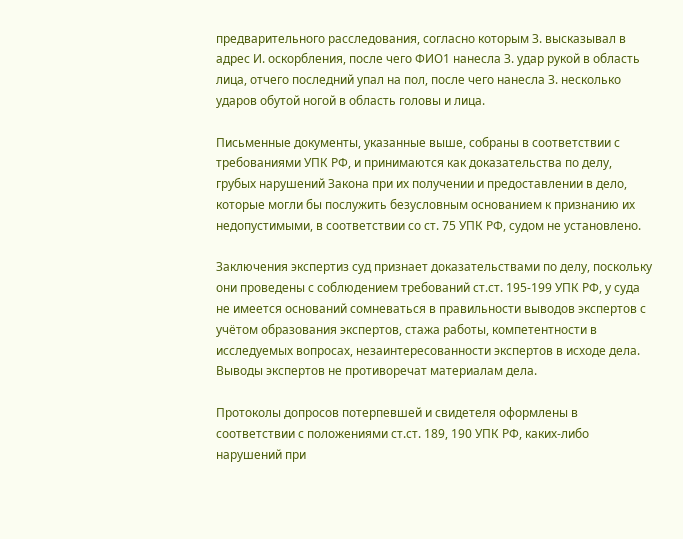предварительного расследования, согласно которым З. высказывал в адрес И. оскорбления, после чего ФИО1 нанесла З. удар рукой в область лица, отчего последний упал на пол, после чего нанесла З. несколько ударов обутой ногой в область головы и лица.

Письменные документы, указанные выше, собраны в соответствии с требованиями УПК РФ, и принимаются как доказательства по делу, грубых нарушений Закона при их получении и предоставлении в дело, которые могли бы послужить безусловным основанием к признанию их недопустимыми, в соответствии со ст. 75 УПК РФ, судом не установлено.

Заключения экспертиз суд признает доказательствами по делу, поскольку они проведены с соблюдением требований ст.ст. 195-199 УПК РФ, у суда не имеется оснований сомневаться в правильности выводов экспертов с учётом образования экспертов, стажа работы, компетентности в исследуемых вопросах, незаинтересованности экспертов в исходе дела. Выводы экспертов не противоречат материалам дела.

Протоколы допросов потерпевшей и свидетеля оформлены в соответствии с положениями ст.ст. 189, 190 УПК РФ, каких-либо нарушений при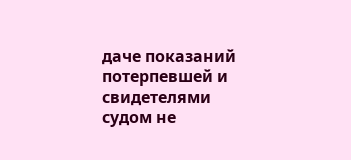даче показаний потерпевшей и свидетелями судом не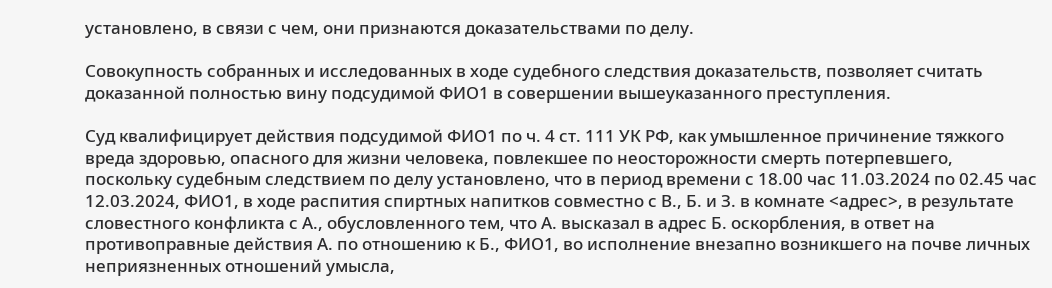установлено, в связи с чем, они признаются доказательствами по делу.

Совокупность собранных и исследованных в ходе судебного следствия доказательств, позволяет считать доказанной полностью вину подсудимой ФИО1 в совершении вышеуказанного преступления.

Суд квалифицирует действия подсудимой ФИО1 по ч. 4 ст. 111 УК РФ, как умышленное причинение тяжкого вреда здоровью, опасного для жизни человека, повлекшее по неосторожности смерть потерпевшего, поскольку судебным следствием по делу установлено, что в период времени с 18.00 час 11.03.2024 по 02.45 час 12.03.2024, ФИО1, в ходе распития спиртных напитков совместно с В., Б. и З. в комнате <адрес>, в результате словестного конфликта с А., обусловленного тем, что А. высказал в адрес Б. оскорбления, в ответ на противоправные действия А. по отношению к Б., ФИО1, во исполнение внезапно возникшего на почве личных неприязненных отношений умысла,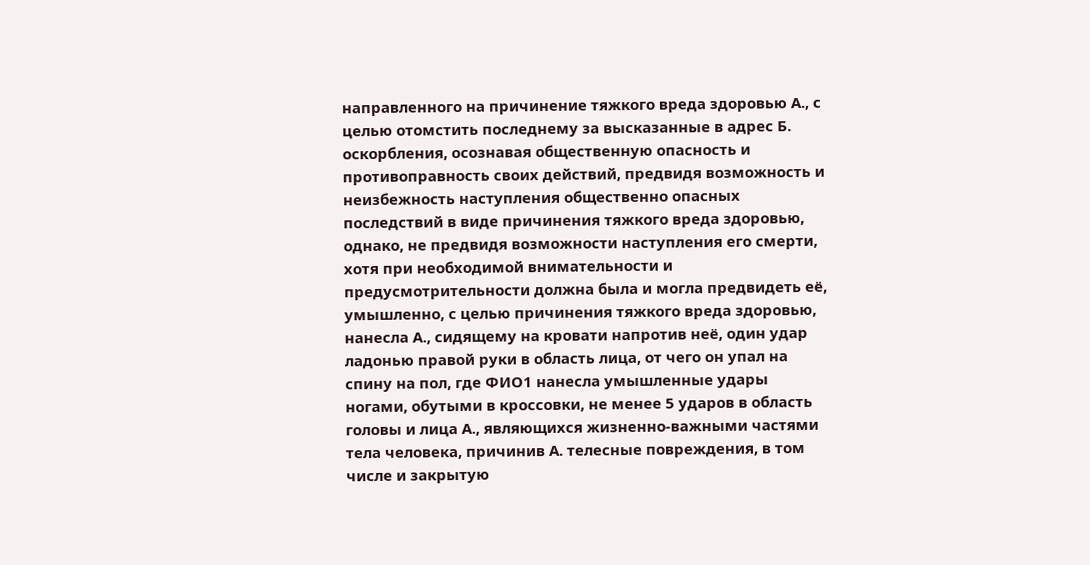направленного на причинение тяжкого вреда здоровью А., с целью отомстить последнему за высказанные в адрес Б. оскорбления, осознавая общественную опасность и противоправность своих действий, предвидя возможность и неизбежность наступления общественно опасных последствий в виде причинения тяжкого вреда здоровью, однако, не предвидя возможности наступления его смерти, хотя при необходимой внимательности и предусмотрительности должна была и могла предвидеть её, умышленно, с целью причинения тяжкого вреда здоровью, нанесла А., сидящему на кровати напротив неё, один удар ладонью правой руки в область лица, от чего он упал на спину на пол, где ФИО1 нанесла умышленные удары ногами, обутыми в кроссовки, не менее 5 ударов в область головы и лица А., являющихся жизненно-важными частями тела человека, причинив А. телесные повреждения, в том числе и закрытую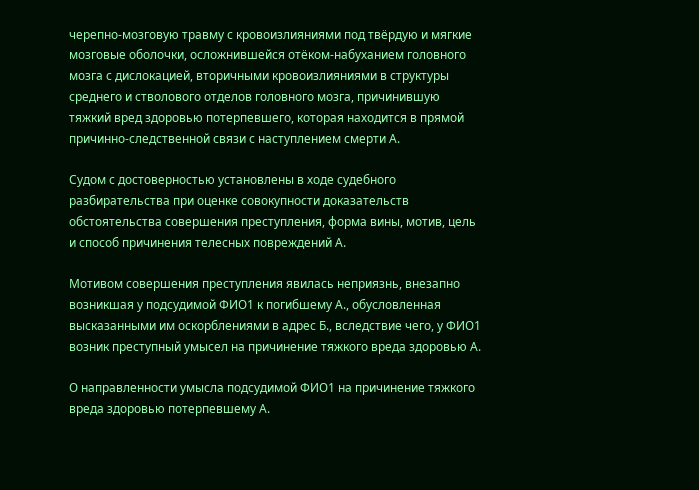черепно-мозговую травму с кровоизлияниями под твёрдую и мягкие мозговые оболочки, осложнившейся отёком-набуханием головного мозга с дислокацией, вторичными кровоизлияниями в структуры среднего и стволового отделов головного мозга, причинившую тяжкий вред здоровью потерпевшего, которая находится в прямой причинно-следственной связи с наступлением смерти А.

Судом с достоверностью установлены в ходе судебного разбирательства при оценке совокупности доказательств обстоятельства совершения преступления, форма вины, мотив, цель и способ причинения телесных повреждений А.

Мотивом совершения преступления явилась неприязнь, внезапно возникшая у подсудимой ФИО1 к погибшему А., обусловленная высказанными им оскорблениями в адрес Б., вследствие чего, у ФИО1 возник преступный умысел на причинение тяжкого вреда здоровью А.

О направленности умысла подсудимой ФИО1 на причинение тяжкого вреда здоровью потерпевшему А.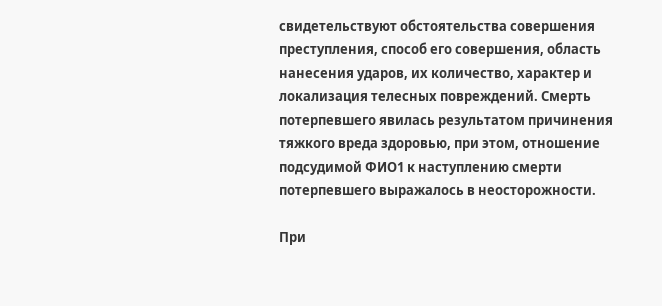свидетельствуют обстоятельства совершения преступления, способ его совершения, область нанесения ударов, их количество, характер и локализация телесных повреждений. Смерть потерпевшего явилась результатом причинения тяжкого вреда здоровью, при этом, отношение подсудимой ФИО1 к наступлению смерти потерпевшего выражалось в неосторожности.

При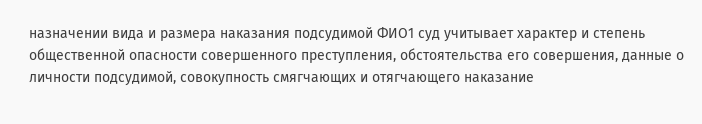назначении вида и размера наказания подсудимой ФИО1 суд учитывает характер и степень общественной опасности совершенного преступления, обстоятельства его совершения, данные о личности подсудимой, совокупность смягчающих и отягчающего наказание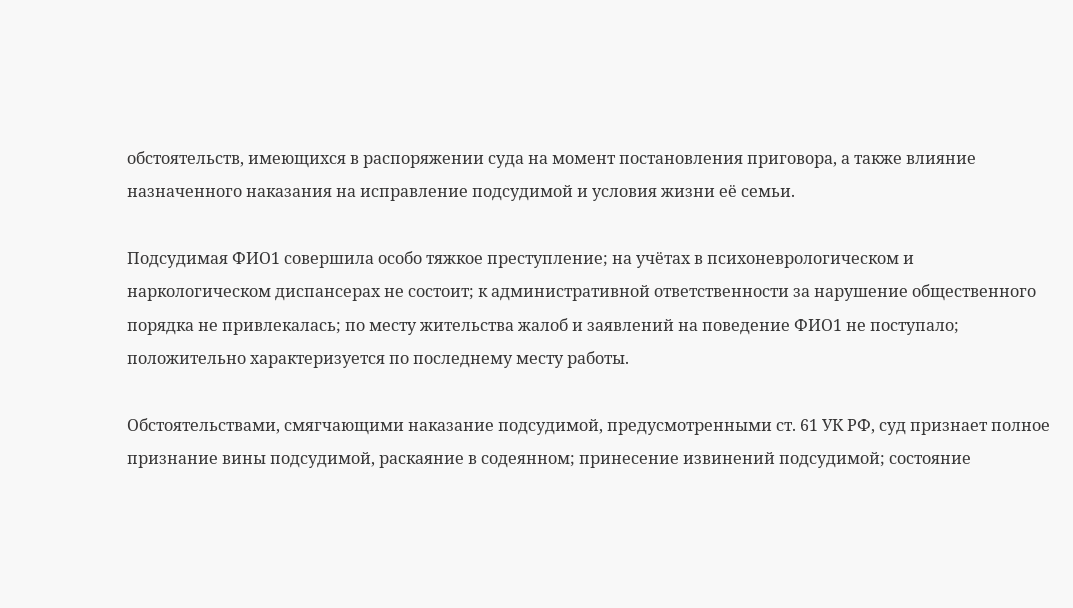обстоятельств, имеющихся в распоряжении суда на момент постановления приговора, а также влияние назначенного наказания на исправление подсудимой и условия жизни её семьи.

Подсудимая ФИО1 совершила особо тяжкое преступление; на учётах в психоневрологическом и наркологическом диспансерах не состоит; к административной ответственности за нарушение общественного порядка не привлекалась; по месту жительства жалоб и заявлений на поведение ФИО1 не поступало; положительно характеризуется по последнему месту работы.

Обстоятельствами, смягчающими наказание подсудимой, предусмотренными ст. 61 УК РФ, суд признает полное признание вины подсудимой, раскаяние в содеянном; принесение извинений подсудимой; состояние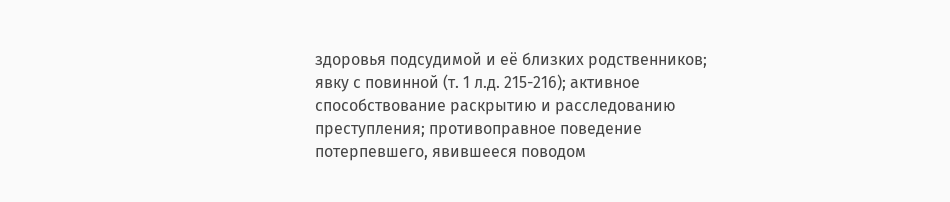здоровья подсудимой и её близких родственников; явку с повинной (т. 1 л.д. 215-216); активное способствование раскрытию и расследованию преступления; противоправное поведение потерпевшего, явившееся поводом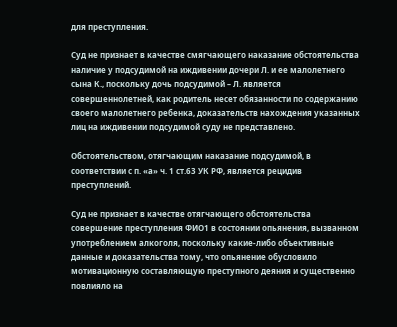для преступления.

Суд не признает в качестве смягчающего наказание обстоятельства наличие у подсудимой на иждивении дочери Л. и ее малолетнего сына К., поскольку дочь подсудимой – Л. является совершеннолетней, как родитель несет обязанности по содержанию своего малолетнего ребенка, доказательств нахождения указанных лиц на иждивении подсудимой суду не представлено.

Обстоятельством, отягчающим наказание подсудимой, в соответствии с п. «а» ч. 1 ст.63 УК РФ, является рецидив преступлений.

Суд не признает в качестве отягчающего обстоятельства совершение преступления ФИО1 в состоянии опьянения, вызванном употреблением алкоголя, поскольку какие-либо объективные данные и доказательства тому, что опьянение обусловило мотивационную составляющую преступного деяния и существенно повлияло на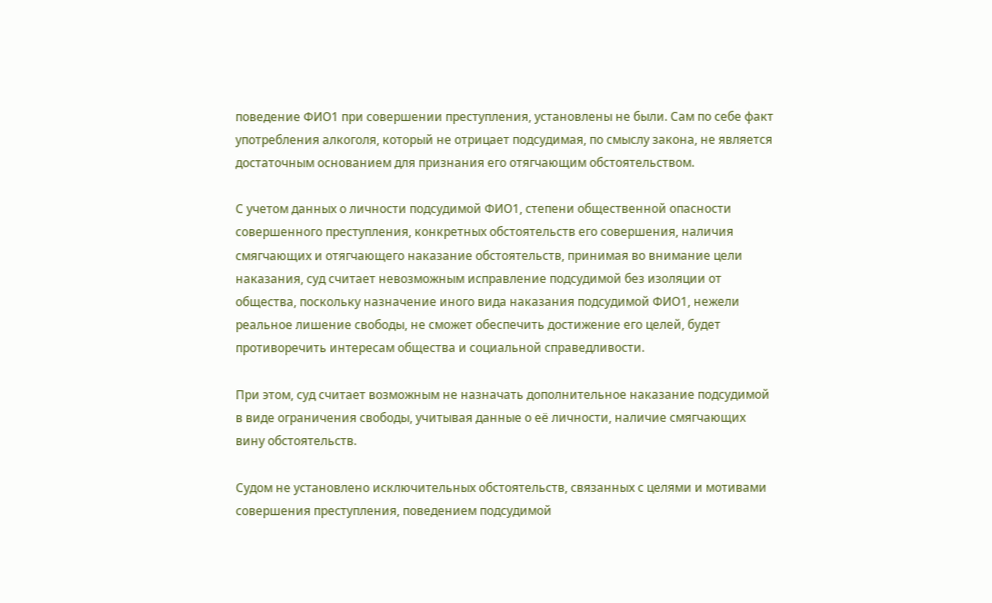поведение ФИО1 при совершении преступления, установлены не были. Сам по себе факт употребления алкоголя, который не отрицает подсудимая, по смыслу закона, не является достаточным основанием для признания его отягчающим обстоятельством.

С учетом данных о личности подсудимой ФИО1, степени общественной опасности совершенного преступления, конкретных обстоятельств его совершения, наличия смягчающих и отягчающего наказание обстоятельств, принимая во внимание цели наказания, суд считает невозможным исправление подсудимой без изоляции от общества, поскольку назначение иного вида наказания подсудимой ФИО1, нежели реальное лишение свободы, не сможет обеспечить достижение его целей, будет противоречить интересам общества и социальной справедливости.

При этом, суд считает возможным не назначать дополнительное наказание подсудимой в виде ограничения свободы, учитывая данные о её личности, наличие смягчающих вину обстоятельств.

Судом не установлено исключительных обстоятельств, связанных с целями и мотивами совершения преступления, поведением подсудимой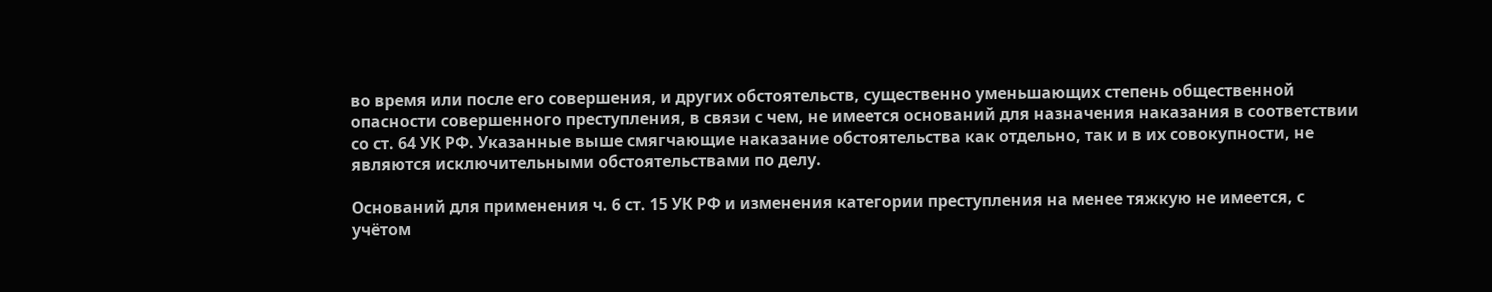во время или после его совершения, и других обстоятельств, существенно уменьшающих степень общественной опасности совершенного преступления, в связи с чем, не имеется оснований для назначения наказания в соответствии со ст. 64 УК РФ. Указанные выше смягчающие наказание обстоятельства как отдельно, так и в их совокупности, не являются исключительными обстоятельствами по делу.

Оснований для применения ч. 6 ст. 15 УК РФ и изменения категории преступления на менее тяжкую не имеется, с учётом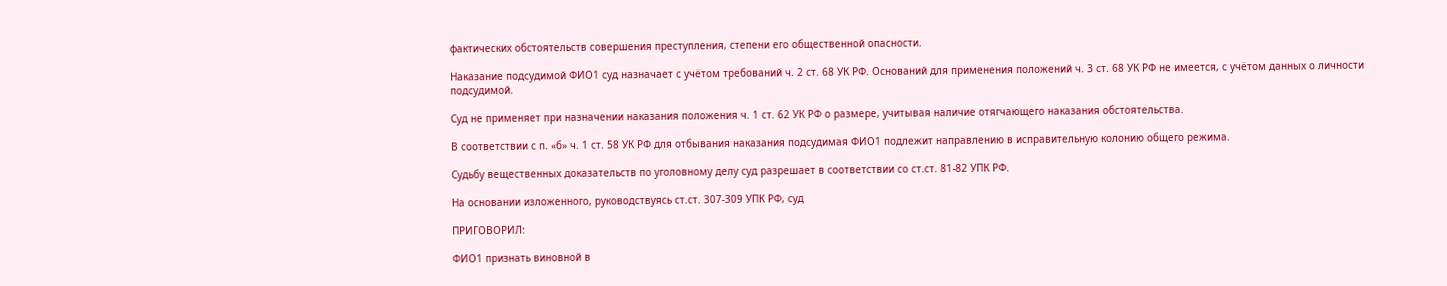фактических обстоятельств совершения преступления, степени его общественной опасности.

Наказание подсудимой ФИО1 суд назначает с учётом требований ч. 2 ст. 68 УК РФ. Оснований для применения положений ч. 3 ст. 68 УК РФ не имеется, с учётом данных о личности подсудимой.

Суд не применяет при назначении наказания положения ч. 1 ст. 62 УК РФ о размере, учитывая наличие отягчающего наказания обстоятельства.

В соответствии с п. «б» ч. 1 ст. 58 УК РФ для отбывания наказания подсудимая ФИО1 подлежит направлению в исправительную колонию общего режима.

Судьбу вещественных доказательств по уголовному делу суд разрешает в соответствии со ст.ст. 81-82 УПК РФ.

На основании изложенного, руководствуясь ст.ст. 307-309 УПК РФ, суд

ПРИГОВОРИЛ:

ФИО1 признать виновной в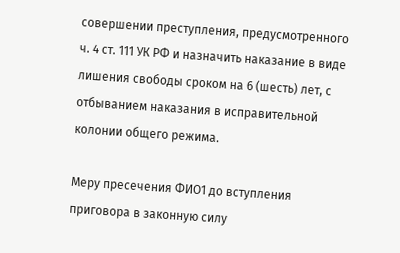совершении преступления, предусмотренного ч. 4 ст. 111 УК РФ и назначить наказание в виде лишения свободы сроком на 6 (шесть) лет, с отбыванием наказания в исправительной колонии общего режима.

Меру пресечения ФИО1 до вступления приговора в законную силу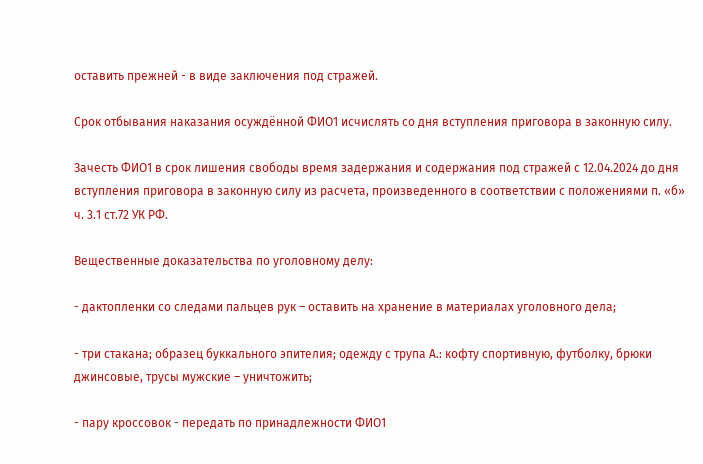оставить прежней - в виде заключения под стражей.

Срок отбывания наказания осуждённой ФИО1 исчислять со дня вступления приговора в законную силу.

Зачесть ФИО1 в срок лишения свободы время задержания и содержания под стражей с 12.04.2024 до дня вступления приговора в законную силу из расчета, произведенного в соответствии с положениями п. «б» ч. 3.1 ст.72 УК РФ.

Вещественные доказательства по уголовному делу:

- дактопленки со следами пальцев рук – оставить на хранение в материалах уголовного дела;

- три стакана; образец буккального эпителия; одежду с трупа А.: кофту спортивную, футболку, брюки джинсовые, трусы мужские – уничтожить;

- пару кроссовок - передать по принадлежности ФИО1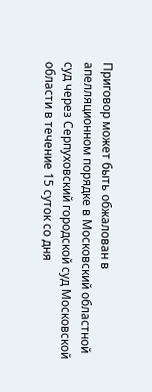Приговор может быть обжалован в апелляционном порядке в Московский областной суд через Серпуховский городской суд Московской области в течение 15 суток со дня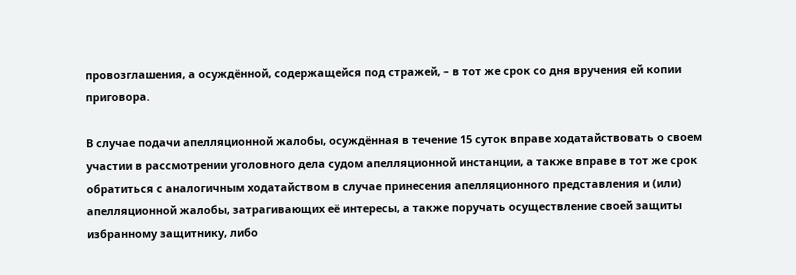провозглашения, а осуждённой, содержащейся под стражей, – в тот же срок со дня вручения ей копии приговора.

В случае подачи апелляционной жалобы, осуждённая в течение 15 суток вправе ходатайствовать о своем участии в рассмотрении уголовного дела судом апелляционной инстанции, а также вправе в тот же срок обратиться с аналогичным ходатайством в случае принесения апелляционного представления и (или) апелляционной жалобы, затрагивающих её интересы, а также поручать осуществление своей защиты избранному защитнику, либо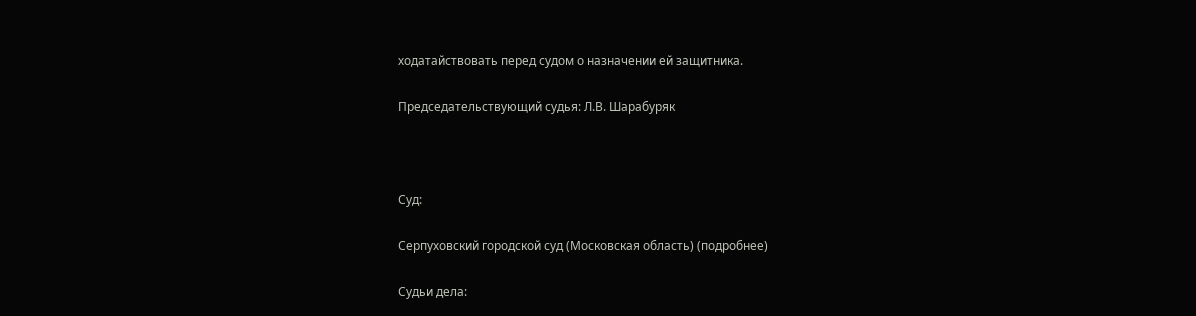ходатайствовать перед судом о назначении ей защитника.

Председательствующий судья: Л.В. Шарабуряк



Суд:

Серпуховский городской суд (Московская область) (подробнее)

Судьи дела: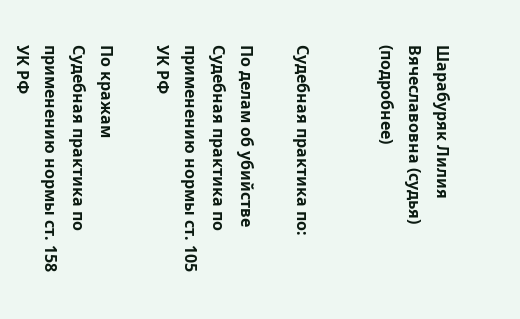Шарабуряк Лилия Вячеславовна (судья) (подробнее)


Судебная практика по:

По делам об убийстве
Судебная практика по применению нормы ст. 105 УК РФ

По кражам
Судебная практика по применению нормы ст. 158 УК РФ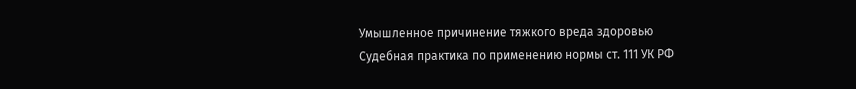Умышленное причинение тяжкого вреда здоровью
Судебная практика по применению нормы ст. 111 УК РФ